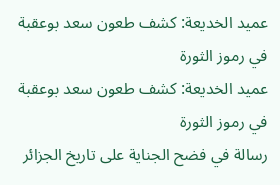عميد الخديعة: كشف طعون سعد بوعقبة في رموز الثورة
عميد الخديعة: كشف طعون سعد بوعقبة في رموز الثورة
رسالة في فضح الجناية على تاريخ الجزائر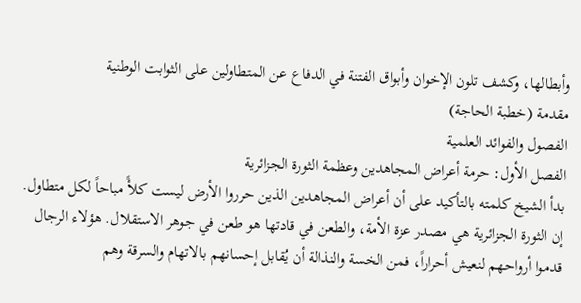وأبطالها، وكشف تلون الإخوان وأبواق الفتنة في الدفاع عن المتطاولين على الثوابت الوطنية
مقدمة (خطبة الحاجة)
الفصول والفوائد العلمية
الفصل الأول: حرمة أعراض المجاهدين وعظمة الثورة الجزائرية
بدأ الشيخ كلمته بالتأكيد على أن أعراض المجاهدين الذين حرروا الأرض ليست كلأً مباحاً لكل متطاول. إن الثورة الجزائرية هي مصدر عزة الأمة، والطعن في قادتها هو طعن في جوهر الاستقلال. هؤلاء الرجال قدموا أرواحهم لنعيش أحراراً، فمن الخسة والنذالة أن يُقابل إحسانهم بالاتهام والسرقة وهم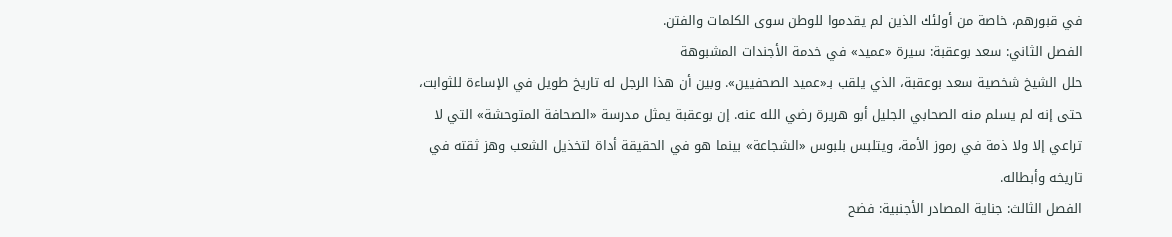في قبورهم، خاصة من أولئك الذين لم يقدموا للوطن سوى الكلمات والفتن.
الفصل الثاني: سعد بوعقبة: سيرة «عميد» في خدمة الأجندات المشبوهة
حلل الشيخ شخصية سعد بوعقبة، الذي يلقب بـ«عميد الصحفيين». وبين أن هذا الرجل له تاريخ طويل في الإساءة للثوابت، حتى إنه لم يسلم منه الصحابي الجليل أبو هريرة رضي الله عنه. إن بوعقبة يمثل مدرسة «الصحافة المتوحشة» التي لا تراعي إلا ولا ذمة في رموز الأمة، ويتلبس بلبوس «الشجاعة» بينما هو في الحقيقة أداة لتخذيل الشعب وهز ثقته في تاريخه وأبطاله.
الفصل الثالث: جناية المصادر الأجنبية: فضح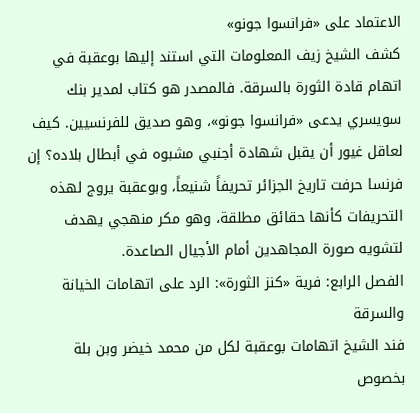الاعتماد على «فرانسوا جونو»
كشف الشيخ زيف المعلومات التي استند إليها بوعقبة في اتهام قادة الثورة بالسرقة. فالمصدر هو كتاب لمدير بنك سويسري يدعى «فرانسوا جونو»، وهو صديق للفرنسيين. كيف لعاقل غيور أن يقبل شهادة أجنبي مشبوه في أبطال بلاده؟ إن فرنسا حرفت تاريخ الجزائر تحريفاً شنيعاً، وبوعقبة يروج لهذه التحريفات كأنها حقائق مطلقة، وهو مكر منهجي يهدف لتشويه صورة المجاهدين أمام الأجيال الصاعدة.
الفصل الرابع: فرية «كنز الثورة»: الرد على اتهامات الخيانة والسرقة
فند الشيخ اتهامات بوعقبة لكل من محمد خيضر وبن بلة بخصوص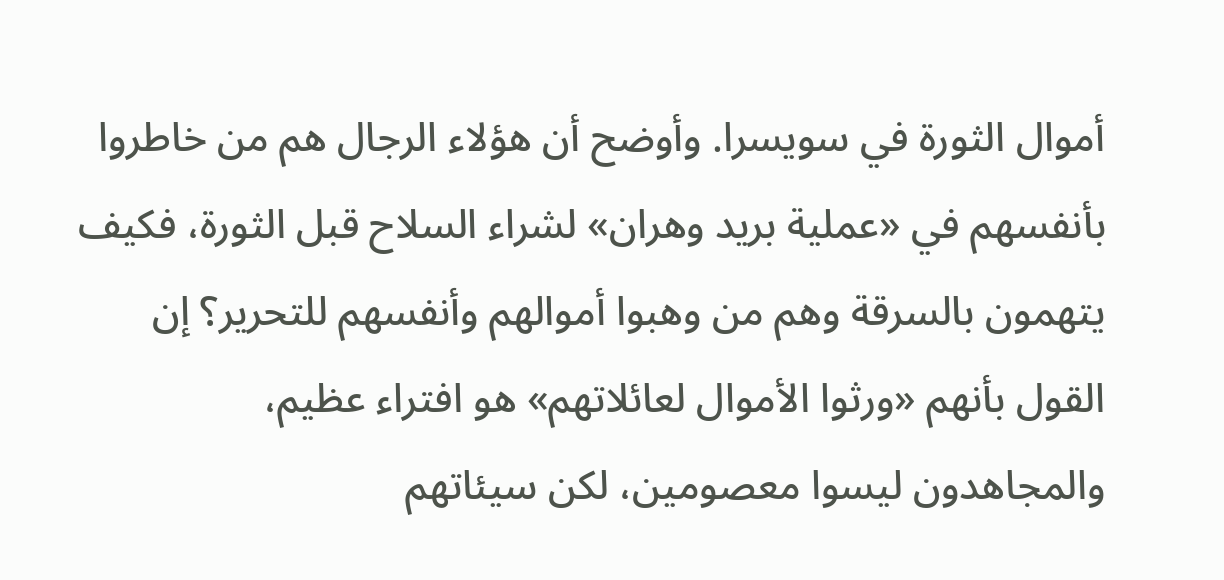أموال الثورة في سويسرا. وأوضح أن هؤلاء الرجال هم من خاطروا بأنفسهم في «عملية بريد وهران» لشراء السلاح قبل الثورة، فكيف يتهمون بالسرقة وهم من وهبوا أموالهم وأنفسهم للتحرير؟ إن القول بأنهم «ورثوا الأموال لعائلاتهم» هو افتراء عظيم، والمجاهدون ليسوا معصومين، لكن سيئاتهم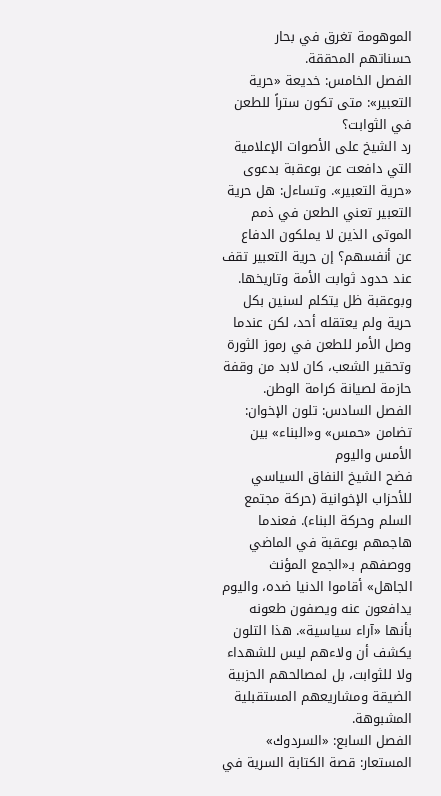الموهومة تغرق في بحار حسناتهم المحققة.
الفصل الخامس: خديعة «حرية التعبير»: متى تكون ستراً للطعن في الثوابت؟
رد الشيخ على الأصوات الإعلامية التي دافعت عن بوعقبة بدعوى «حرية التعبير». وتساءل: هل حرية التعبير تعني الطعن في ذمم الموتى الذين لا يملكون الدفاع عن أنفسهم؟ إن حرية التعبير تقف عند حدود ثوابت الأمة وتاريخها. وبوعقبة ظل يتكلم لسنين بكل حرية ولم يعتقله أحد، لكن عندما وصل الأمر للطعن في رموز الثورة وتحقير الشعب، كان لابد من وقفة حازمة لصيانة كرامة الوطن.
الفصل السادس: تلون الإخوان: تضامن «حمس» و«البناء» بين الأمس واليوم
فضح الشيخ النفاق السياسي للأحزاب الإخوانية (حركة مجتمع السلم وحركة البناء). فعندما هاجمهم بوعقبة في الماضي ووصفهم بـ«الجمع المؤنث الجاهل» أقاموا الدنيا ضده، واليوم يدافعون عنه ويصفون طعونه بأنها «آراء سياسية». هذا التلون يكشف أن ولاءهم ليس للشهداء ولا للثوابت، بل لمصالحهم الحزبية الضيقة ومشاريعهم المستقبلية المشبوهة.
الفصل السابع: «السردوك» المستعار: قصة الكتابة السرية في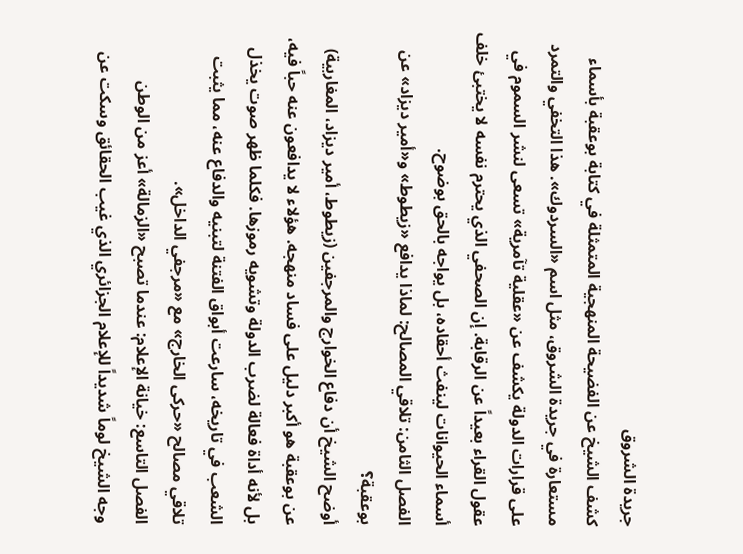جريدة الشروق
كشف الشيخ عن الفضيحة المنهجية المتمثلة في كتابة بوعقبة بأسماء مستعارة في جريدة الشروق، مثل اسم «السردوك». هذا التخفي والتمرد على قرارات الدولة يكشف عن «عقلية تآمرية» تسعى لنشر السموم في عقول القراء بعيداً عن الرقابة. إن الصحفي الذي يحترم نفسه لا يختبئ خلف أسماء الحيوانات لينفث أحقاده، بل يواجه بالحق بوضوح.
الفصل الثامن: تلاقي المصالح: لماذا يدافع «زيطوط» و«أمير ديزاد» عن بوعقبة؟
أوضح الشيخ أن دفاع الخوارج والمرجفين (زيطوط، أمير ديزاد، المغاربية) عن بوعقبة هو أكبر دليل على فساد منهجه. هؤلاء لا يدافعون عنه حباً فيه، بل لأنه أداة فعالة لضرب الدولة وتشويه رموزها. فكلما ظهر صوت يخذل الشعب في تاريخه، سارعت أبواق الفتنة لتبنيه والدفاع عنه، مما يثبت تلاقي مصالح «حركى الخارج» مع «مرجفي الداخل».
الفصل التاسع: خيانة الإعلام: عندما تصبح «الزمالة» أعز من الوطن
وجه الشيخ لوماً شديداً للإعلام الجزائري الذي غيب الحقائق وسكت عن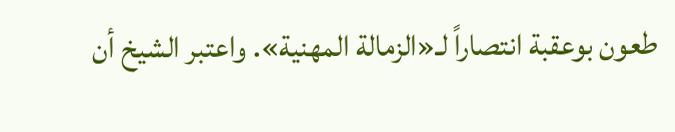طعون بوعقبة انتصاراً لـ«الزمالة المهنية». واعتبر الشيخ أن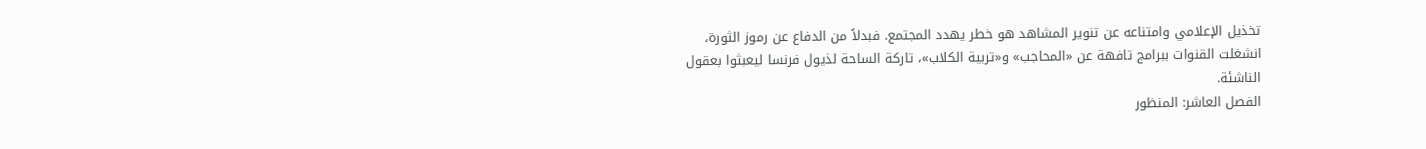تخذيل الإعلامي وامتناعه عن تنوير المشاهد هو خطر يهدد المجتمع. فبدلاً من الدفاع عن رموز الثورة، انشغلت القنوات ببرامج تافهة عن «المحاجب» و«تربية الكلاب»، تاركة الساحة لذيول فرنسا ليعبثوا بعقول الناشئة.
الفصل العاشر: المنظور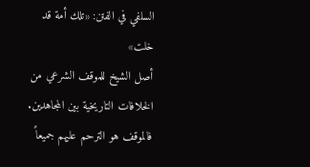السلفي في الفتن: «تلك أمة قد خلت»
أصل الشيخ للموقف الشرعي من الخلافات التاريخية بين المجاهدين. فالموقف هو الترحم عليهم جميعاً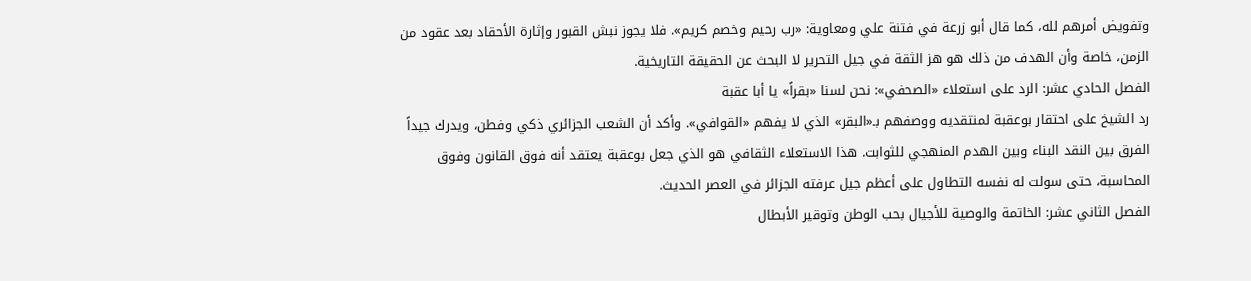وتفويض أمرهم لله، كما قال أبو زرعة في فتنة علي ومعاوية: «رب رحيم وخصم كريم». فلا يجوز نبش القبور وإثارة الأحقاد بعد عقود من الزمن، خاصة وأن الهدف من ذلك هو هز الثقة في جيل التحرير لا البحث عن الحقيقة التاريخية.
الفصل الحادي عشر: الرد على استعلاء «الصحفي»: نحن لسنا «بقراً» يا أبا عقبة
رد الشيخ على احتقار بوعقبة لمنتقديه ووصفهم بـ«البقر» الذي لا يفهم «القوافي». وأكد أن الشعب الجزائري ذكي وفطن، ويدرك جيداً الفرق بين النقد البناء وبين الهدم المنهجي للثوابت. هذا الاستعلاء الثقافي هو الذي جعل بوعقبة يعتقد أنه فوق القانون وفوق المحاسبة، حتى سولت له نفسه التطاول على أعظم جيل عرفته الجزائر في العصر الحديث.
الفصل الثاني عشر: الخاتمة والوصية للأجيال بحب الوطن وتوقير الأبطال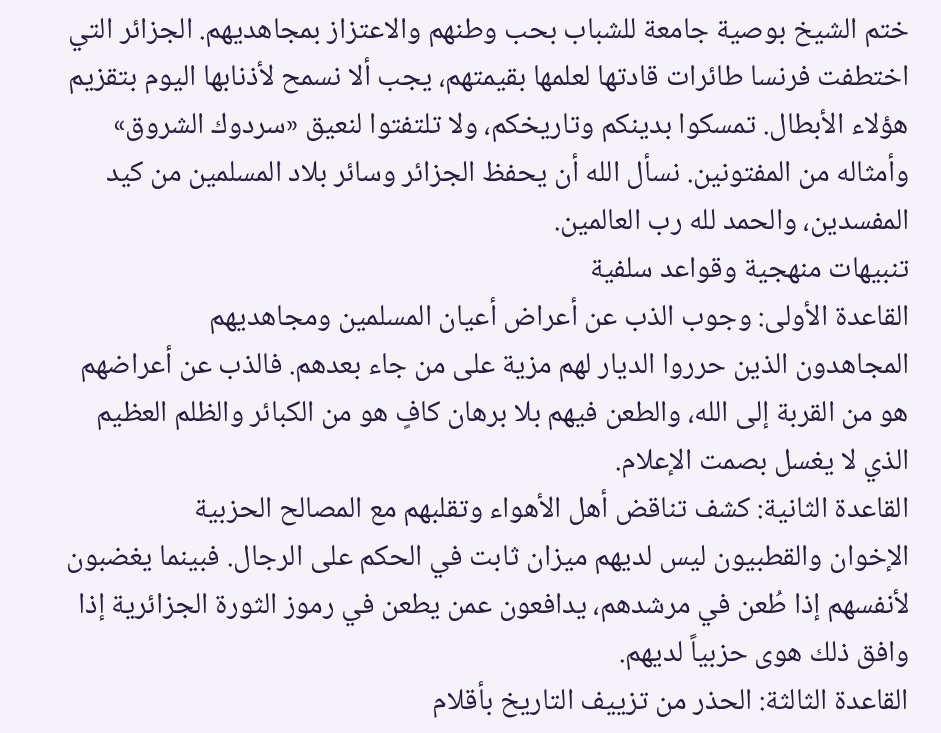ختم الشيخ بوصية جامعة للشباب بحب وطنهم والاعتزاز بمجاهديهم. الجزائر التي اختطفت فرنسا طائرات قادتها لعلمها بقيمتهم، يجب ألا نسمح لأذنابها اليوم بتقزيم هؤلاء الأبطال. تمسكوا بدينكم وتاريخكم، ولا تلتفتوا لنعيق «سردوك الشروق» وأمثاله من المفتونين. نسأل الله أن يحفظ الجزائر وسائر بلاد المسلمين من كيد المفسدين، والحمد لله رب العالمين.
تنبيهات منهجية وقواعد سلفية
القاعدة الأولى: وجوب الذب عن أعراض أعيان المسلمين ومجاهديهم
المجاهدون الذين حرروا الديار لهم مزية على من جاء بعدهم. فالذب عن أعراضهم هو من القربة إلى الله، والطعن فيهم بلا برهان كافٍ هو من الكبائر والظلم العظيم الذي لا يغسل بصمت الإعلام.
القاعدة الثانية: كشف تناقض أهل الأهواء وتقلبهم مع المصالح الحزبية
الإخوان والقطبيون ليس لديهم ميزان ثابت في الحكم على الرجال. فبينما يغضبون لأنفسهم إذا طُعن في مرشدهم، يدافعون عمن يطعن في رموز الثورة الجزائرية إذا وافق ذلك هوى حزبياً لديهم.
القاعدة الثالثة: الحذر من تزييف التاريخ بأقلام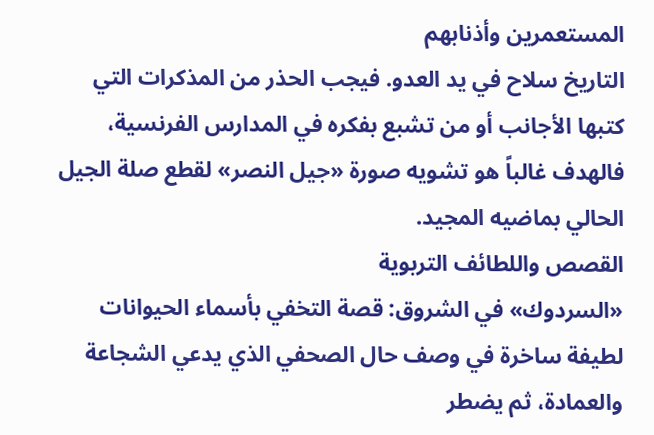المستعمرين وأذنابهم
التاريخ سلاح في يد العدو. فيجب الحذر من المذكرات التي كتبها الأجانب أو من تشبع بفكره في المدارس الفرنسية، فالهدف غالباً هو تشويه صورة «جيل النصر» لقطع صلة الجيل الحالي بماضيه المجيد.
القصص واللطائف التربوية
«السردوك» في الشروق: قصة التخفي بأسماء الحيوانات
لطيفة ساخرة في وصف حال الصحفي الذي يدعي الشجاعة والعمادة، ثم يضطر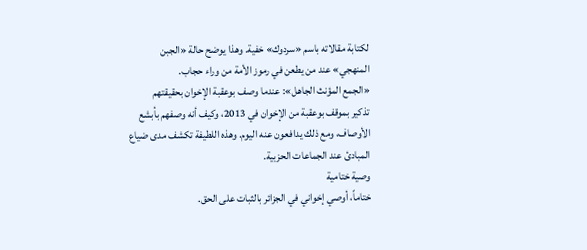لكتابة مقالاته باسم «سردوك» خفية. وهذا يوضح حالة «الجبن المنهجي» عند من يطعن في رموز الأمة من وراء حجاب.
«الجمع المؤنث الجاهل»: عندما وصف بوعقبة الإخوان بحقيقتهم
تذكير بموقف بوعقبة من الإخوان في 2013، وكيف أنه وصفهم بأبشع الأوصاف، ومع ذلك يدافعون عنه اليوم. وهذه اللطيفة تكشف مدى ضياع المبادئ عند الجماعات الحزبية.
وصية ختامية
ختاماً، أوصي إخواني في الجزائر بالثبات على الحق.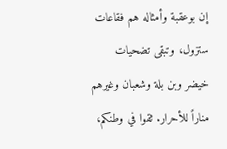إن بوعقبة وأمثاله هم فقاعات ستزول، وتبقى تضحيات خيضر وبن بلة وشعبان وغيرهم مناراً للأحرار. ثقوا في وطنكم،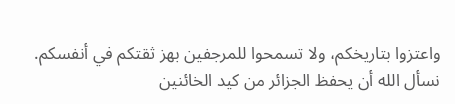واعتزوا بتاريخكم، ولا تسمحوا للمرجفين بهز ثقتكم في أنفسكم. نسأل الله أن يحفظ الجزائر من كيد الخائنين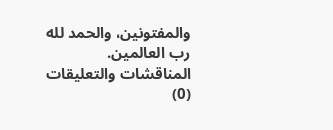والمفتونين، والحمد لله رب العالمين.
المناقشات والتعليقات (0)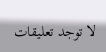لا توجد تعليقات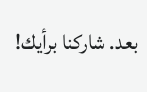بعد. شاركنا برأيك!